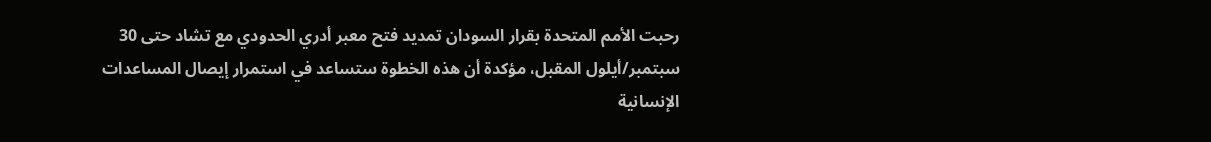رحبت الأمم المتحدة بقرار السودان تمديد فتح معبر أدري الحدودي مع تشاد حتى 30 سبتمبر/أيلول المقبل، مؤكدة أن هذه الخطوة ستساعد في استمرار إيصال المساعدات الإنسانية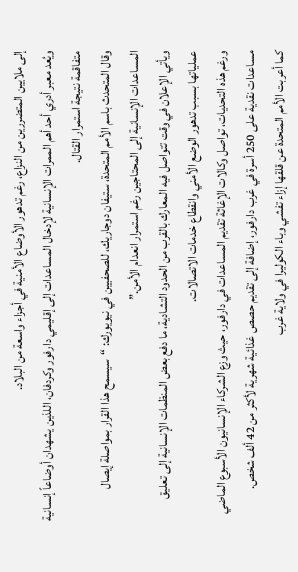إلى ملايين المتضررين من النزاع، رغم تدهور الأوضاع الأمنية في أجزاء واسعة من البلاد.
ويُعد معبر أدري أحد أهم الممرات الإنسانية لإدخال المساعدات إلى إقليمي دارفور وكردفان، اللذين يشهدان أوضاعاً إنسانية متفاقمة نتيجة استمرار القتال.
وقال المتحدث باسم الأمم المتحدة، ستيفان دوجاريك، للصحفيين في نيويورك: “سيسمح هذا القرار بمواصلة إيصال المساعدات الإنسانية إلى المحتاجين رغم استمرار انعدام الأمن.”
ويأتي الإعلان في وقت تتواصل فيه المعارك بالقرب من الحدود التشادية، ما دفع بعض المنظمات الإنسانية إلى تعليق عملياتها بسبب تدهور الوضع الأمني وانقطاع خدمات الاتصالات.
ورغم هذه التحديات، تواصل وكالات الإغاثة تقديم المساعدات في دارفور، حيث وزع الشركاء الإنسانيون الأسبوع الماضي مساعدات نقدية على 250 أسرة في غرب دارفور، إضافة إلى تقديم حصص غذائية شهرية لأكثر من 42 ألف شخص.
كما أعربت الأمم المتحدة عن قلقها إزاء تفشي وباء الكوليرا في ولاية غرب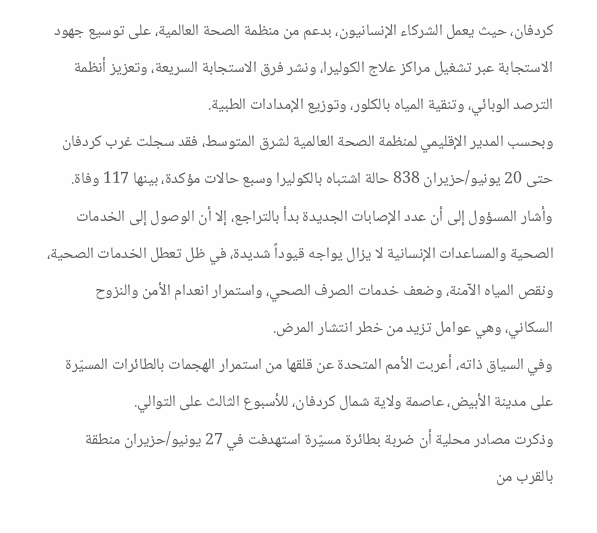كردفان، حيث يعمل الشركاء الإنسانيون، بدعم من منظمة الصحة العالمية، على توسيع جهود الاستجابة عبر تشغيل مراكز علاج الكوليرا، ونشر فرق الاستجابة السريعة، وتعزيز أنظمة الترصد الوبائي، وتنقية المياه بالكلور، وتوزيع الإمدادات الطبية.
وبحسب المدير الإقليمي لمنظمة الصحة العالمية لشرق المتوسط، فقد سجلت غرب كردفان حتى 20 يونيو/حزيران 838 حالة اشتباه بالكوليرا وسبع حالات مؤكدة، بينها 117 وفاة.
وأشار المسؤول إلى أن عدد الإصابات الجديدة بدأ بالتراجع، إلا أن الوصول إلى الخدمات الصحية والمساعدات الإنسانية لا يزال يواجه قيوداً شديدة، في ظل تعطل الخدمات الصحية، ونقص المياه الآمنة، وضعف خدمات الصرف الصحي، واستمرار انعدام الأمن والنزوح السكاني، وهي عوامل تزيد من خطر انتشار المرض.
وفي السياق ذاته، أعربت الأمم المتحدة عن قلقها من استمرار الهجمات بالطائرات المسيّرة على مدينة الأبيض، عاصمة ولاية شمال كردفان، للأسبوع الثالث على التوالي.
وذكرت مصادر محلية أن ضربة بطائرة مسيّرة استهدفت في 27 يونيو/حزيران منطقة بالقرب من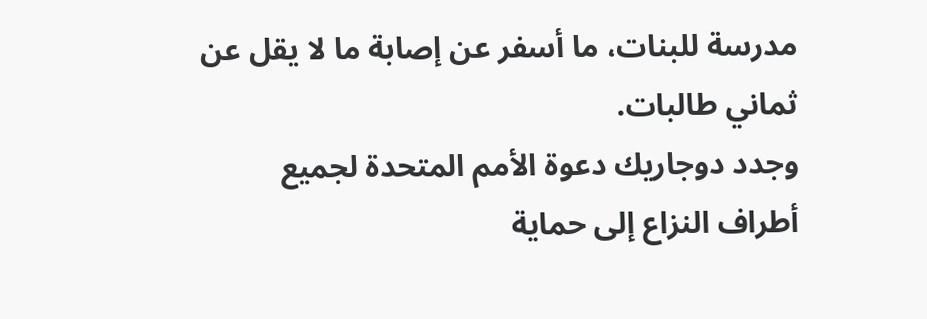مدرسة للبنات، ما أسفر عن إصابة ما لا يقل عن ثماني طالبات.
وجدد دوجاريك دعوة الأمم المتحدة لجميع أطراف النزاع إلى حماية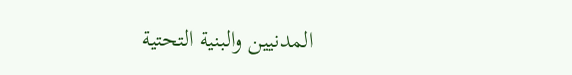المدنيين والبنية التحتية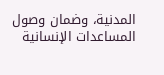المدنية، وضمان وصول المساعدات الإنسانية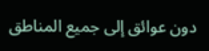دون عوائق إلى جميع المناطق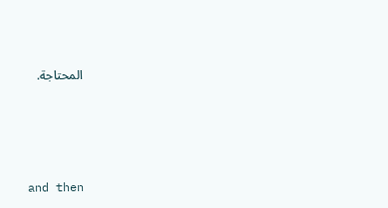المحتاجة.




and then